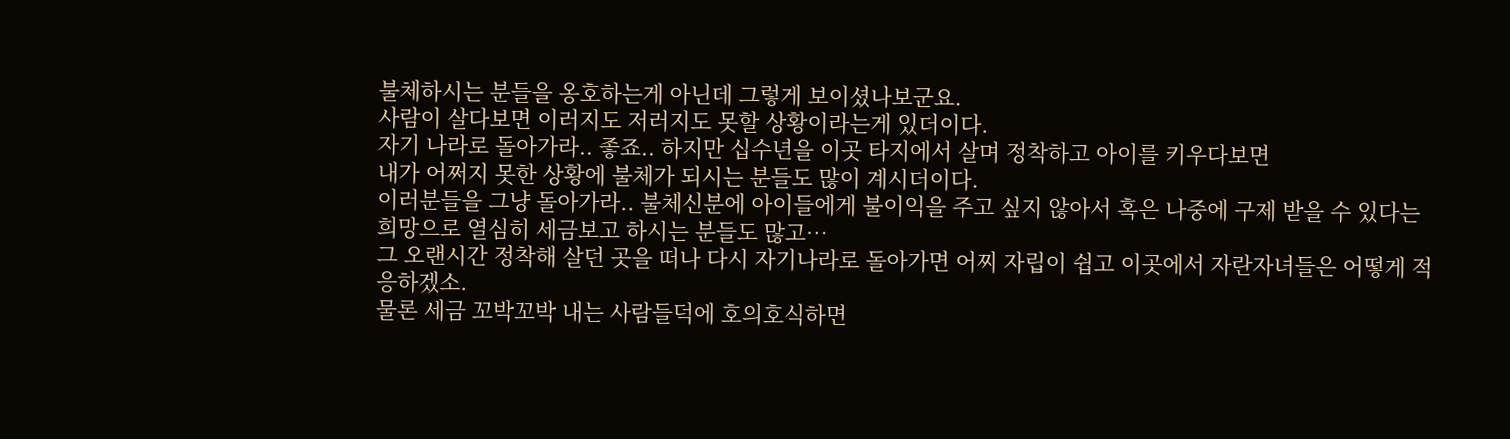불체하시는 분들을 옹호하는게 아닌데 그렇게 보이셨나보군요.
사람이 살다보면 이러지도 저러지도 못할 상황이라는게 있더이다.
자기 나라로 돌아가라.. 좋죠.. 하지만 십수년을 이곳 타지에서 살며 정착하고 아이를 키우다보면
내가 어쩌지 못한 상황에 불체가 되시는 분들도 많이 계시더이다.
이러분들을 그냥 돌아가라.. 불체신분에 아이들에게 불이익을 주고 싶지 않아서 혹은 나중에 구제 받을 수 있다는
희망으로 열심히 세금보고 하시는 분들도 많고…
그 오랜시간 정착해 살던 곳을 떠나 다시 자기나라로 돌아가면 어찌 자립이 쉽고 이곳에서 자란자녀들은 어떻게 적응하겠소.
물론 세금 꼬박꼬박 내는 사람들덕에 호의호식하면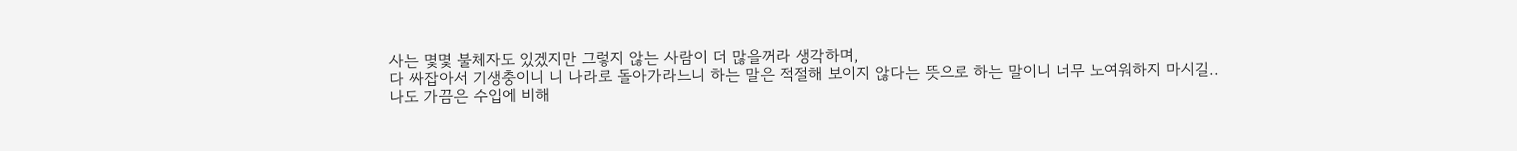사는 몇몇 불체자도 있겠지만 그렇지 않는 사람이 더 많을꺼라 생각하며,
다 싸잡아서 기생충이니 니 나라로 돌아가라느니 하는 말은 적절해 보이지 않다는 뜻으로 하는 말이니 너무 노여워하지 마시길..
나도 가끔은 수입에 비해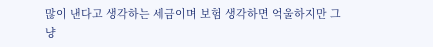많이 낸다고 생각하는 세금이며 보험 생각하면 억울하지만 그냥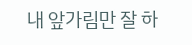내 앞가림만 잘 하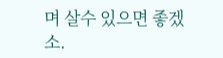며 살수 있으면 좋겠소.